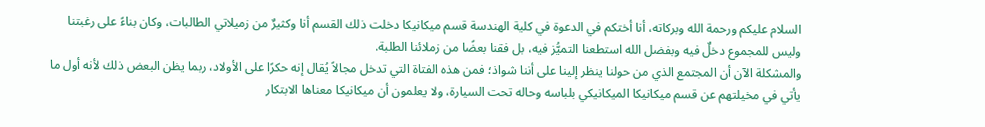السلام عليكم ورحمة الله وبركاته، أنا أختكم في الدعوة في كلية الهندسة قسم ميكانيكا دخلت ذلك القسم أنا وكثيرٌ من زميلاتي الطالبات، وكان بناءً على رغبتنا وليس للمجموع دخلٌ فيه وبفضل الله استطعنا التميُّز فيه، بل فقنا بعضًا من زملائنا الطلبة.
والمشكلة الآن أن المجتمع الذي من حولنا ينظر إلينا على أننا شواذ؛ فمن هذه الفتاة التي تدخل مجالاً يُقال إنه حكرًا على الأولاد، ربما يظن البعض ذلك لأنه أول ما يأتي في مخيلتهم عن قسم ميكانيكا الميكانيكي بلباسه وحاله تحت السيارة، ولا يعلمون أن ميكانيكا معناها الابتكار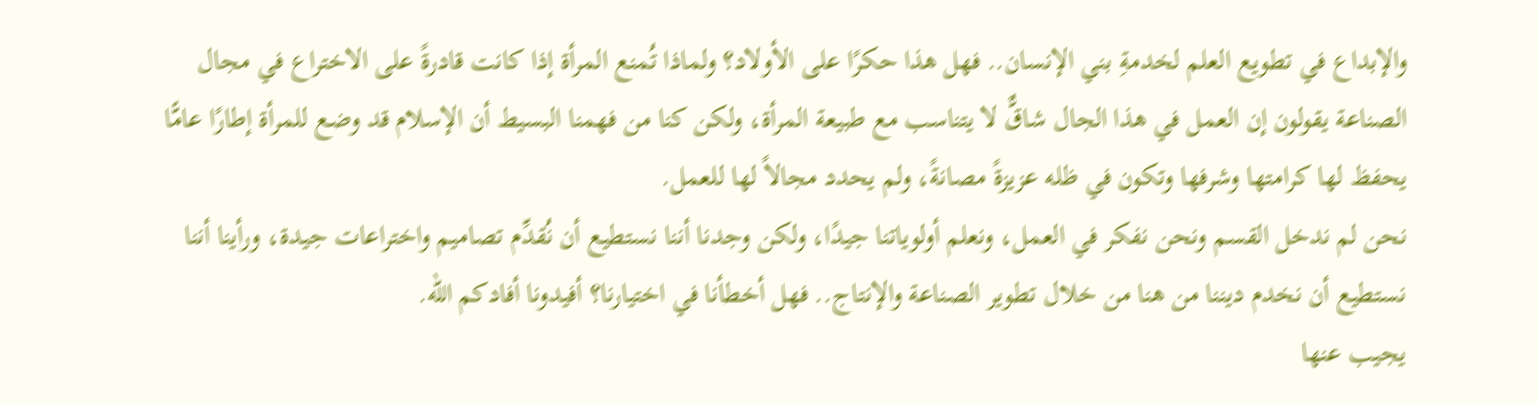والإبداع في تطويع العلم لخدمةِ بني الإنسان.. فهل هذا حكرًا على الأولاد؟ ولماذا تُمنع المرأة إذا كانت قادرةً على الاختراع في مجال الصناعة يقولون إن العمل في هذا الجال شاقٌّ لا يتناسب مع طبيعة المرأة، ولكن كنا من فهمنا البسيط أن الإسلام قد وضع للمرأة إطارًا عامًّا يحفظ لها كرامتها وشرفها وتكون في ظله عزيزةً مصانةً، ولم يحدد مجالاً لها للعمل.
نحن لم ندخل القسم ونحن نفكر في العمل، ونعلم أولوياتنا جيدًا، ولكن وجدنا أننا نستطيع أن نُقدِّم تصاميم واختراعات جيدة، ورأينا أننا نستطيع أن نخدم ديننا من هنا من خلال تطوير الصناعة والإنتاج.. فهل أخطأنا في اختيارنا؟ أفيدونا أفادكم الله.
يجيب عنها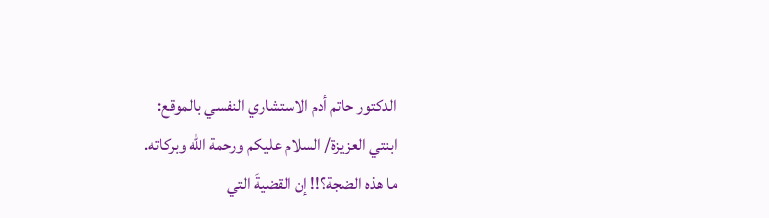الدكتور حاتم أدم الاستشاري النفسي بالموقع:
ابنتي العزيزة/ السلام عليكم ورحمة الله وبركاته.
ما هذه الضجة؟!! إن القضيةَ التي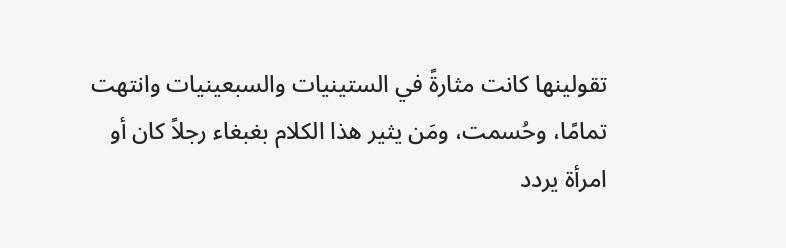تقولينها كانت مثارةً في الستينيات والسبعينيات وانتهت تمامًا، وحُسمت، ومَن يثير هذا الكلام بغبغاء رجلاً كان أو امرأة يردد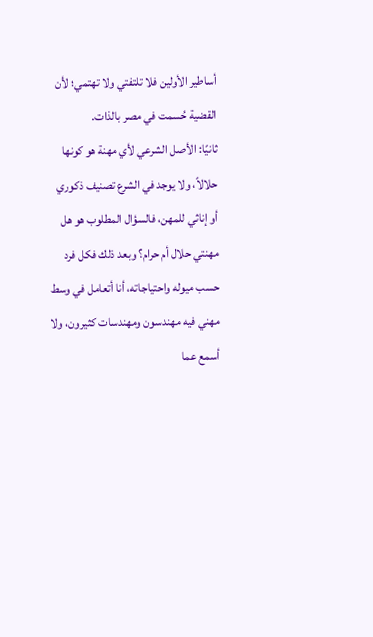أساطير الأولين فلا تلتفتي ولا تهتمي؛ لأن القضية حُسمت في مصر بالذات.
ثانيًا: الأصل الشرعي لأي مهنة هو كونها حلالاً، ولا يوجد في الشرع تصنيف ذكوري أو إناثي للمهن، فالسؤال المطلوب هو هل مهنتي حلال أم حرام؟ وبعد ذلك فكل فرد حسب ميوله واحتياجاته، أنا أتعامل في وسط مهني فيه مهندسون ومهندسات كثيرون، ولا أسمع عما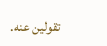تقولين عنه.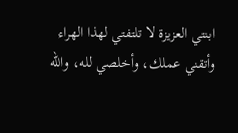ابنتي العزيزة لا تلتفتي لهذا الهراء وأتقني عملك، وأخلصي لله، والله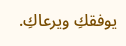يوفقكِ ويرعاكِ.